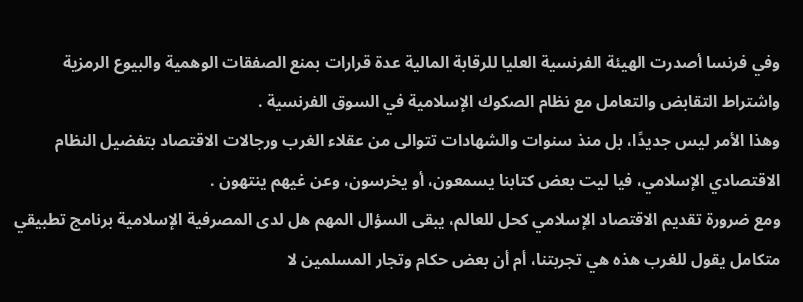وفي فرنسا أصدرت الهيئة الفرنسية العليا للرقابة المالية عدة قرارات بمنع الصفقات الوهمية والبيوع الرمزية واشتراط التقابض والتعامل مع نظام الصكوك الإسلامية في السوق الفرنسية .
وهذا الأمر ليس جديدًا، بل منذ سنوات والشهادات تتوالى من عقلاء الغرب ورجالات الاقتصاد بتفضيل النظام الاقتصادي الإسلامي، فيا ليت بعض كتابنا يسمعون، أو يخرسون، وعن غيهم ينتهون .
ومع ضرورة تقديم الاقتصاد الإسلامي كحل للعالم، يبقى السؤال المهم هل لدى المصرفية الإسلامية برنامج تطبيقي متكامل يقول للغرب هذه هي تجربتنا، أم أن بعض حكام وتجار المسلمين لا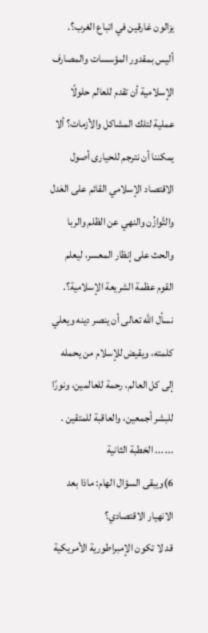يزالون غارقين في اتباع الغرب؟.
أليس بمقدور المؤسسات والمصارف الإسلامية أن تقدم للعالم حلولًا عملية لتلك المشاكل والأزمات؟ ألا يمكننا أن نترجم للحيارى أصول الاقتصاد الإسلامي القائم على العَدل والتَّوازُن والنهي عن الظلم والربا والحث على إنظار المعسر، ليعلم القوم عظمة الشريعة الإسلامية؟.
نسأل الله تعالى أن ينصر دينه ويعلي كلمته، ويقيض للإسلام من يحمله إلى كل العالم، رحمة للعالمين، ونورًا للبشر أجمعين، والعاقبة للمتقين .
... ... الخطبة الثانية
6)ويبقى السؤال الهام: ماذا بعد الانهيار الاقتصادي؟
قد لا تكون الإمبراطورية الأمريكية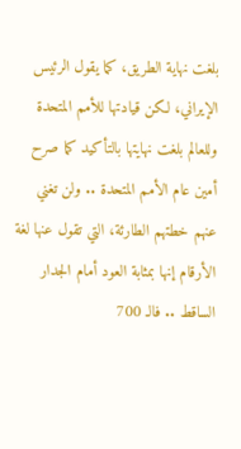بلغت نهاية الطريق، كما يقول الرئيس الإيراني، لكن قيادتها للأمم المتحدة وللعالم بلغت نهايتها بالتأكيد كما صرح أمين عام الأمم المتحدة .. ولن تغني عنهم خطتهم الطارئة، التي تقول عنها لغة الأرقام إنها بمثابة العود أمام الجدار الساقط .. فالـ 700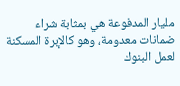مليار المدفوعة هي بمثابة شراء ضمانات معدومة، وهو كالإبرة المسكنة لعمل البنوك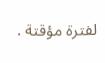لفترة مؤقتة .